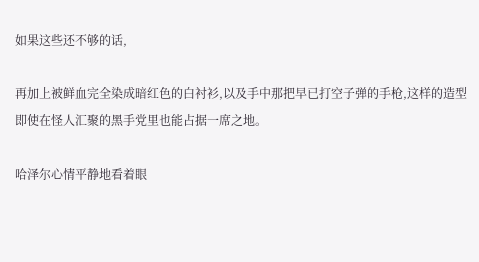如果这些还不够的话,

再加上被鲜血完全染成暗红色的白衬衫,以及手中那把早已打空子弹的手枪,这样的造型即使在怪人汇聚的黑手党里也能占据一席之地。

哈泽尔心情平静地看着眼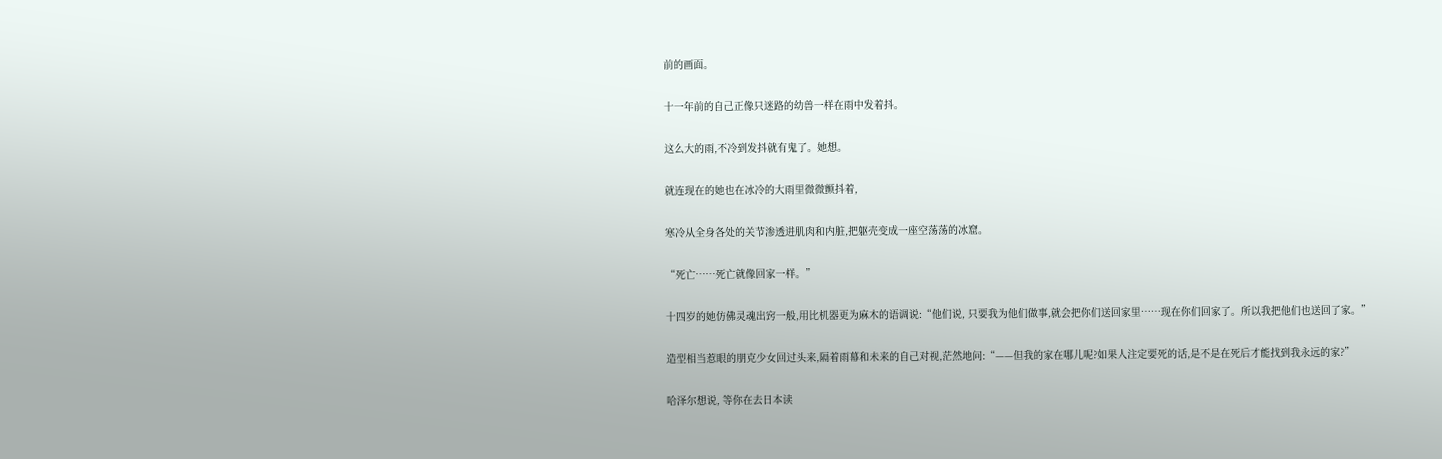前的画面。

十一年前的自己正像只迷路的幼兽一样在雨中发着抖。

这么大的雨,不冷到发抖就有鬼了。她想。

就连现在的她也在冰冷的大雨里微微颤抖着,

寒冷从全身各处的关节渗透进肌肉和内脏,把躯壳变成一座空荡荡的冰窟。

“死亡……死亡就像回家一样。”

十四岁的她仿佛灵魂出窍一般,用比机器更为麻木的语调说:“他们说, 只要我为他们做事,就会把你们送回家里……现在你们回家了。所以我把他们也送回了家。”

造型相当惹眼的朋克少女回过头来,隔着雨幕和未来的自己对视,茫然地问:“——但我的家在哪儿呢?如果人注定要死的话,是不是在死后才能找到我永远的家?”

哈泽尔想说, 等你在去日本读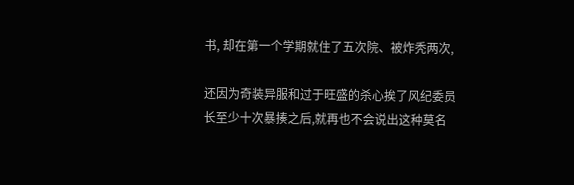书, 却在第一个学期就住了五次院、被炸秃两次,

还因为奇装异服和过于旺盛的杀心挨了风纪委员长至少十次暴揍之后,就再也不会说出这种莫名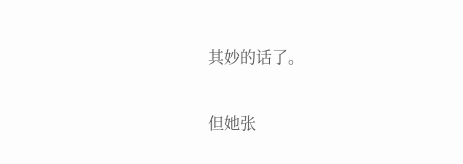其妙的话了。

但她张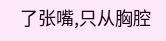了张嘴,只从胸腔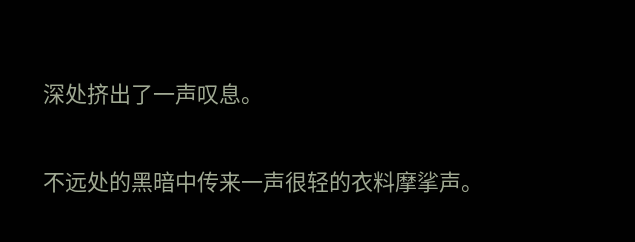深处挤出了一声叹息。

不远处的黑暗中传来一声很轻的衣料摩挲声。